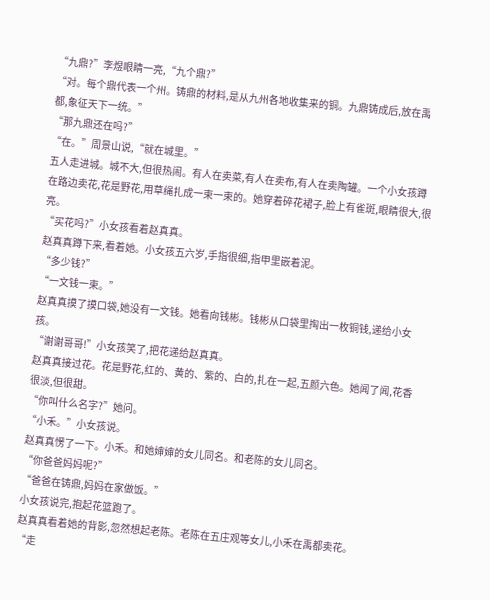“九鼎?”李煜眼睛一亮,“九个鼎?”
“对。每个鼎代表一个州。铸鼎的材料,是从九州各地收集来的铜。九鼎铸成后,放在禹都,象征天下一统。”
“那九鼎还在吗?”
“在。”周景山说,“就在城里。”
五人走进城。城不大,但很热闹。有人在卖菜,有人在卖布,有人在卖陶罐。一个小女孩蹲在路边卖花,花是野花,用草绳扎成一束一束的。她穿着碎花裙子,脸上有雀斑,眼睛很大,很亮。
“买花吗?”小女孩看着赵真真。
赵真真蹲下来,看着她。小女孩五六岁,手指很细,指甲里嵌着泥。
“多少钱?”
“一文钱一束。”
赵真真摸了摸口袋,她没有一文钱。她看向钱彬。钱彬从口袋里掏出一枚铜钱,递给小女孩。
“谢谢哥哥!”小女孩笑了,把花递给赵真真。
赵真真接过花。花是野花,红的、黄的、紫的、白的,扎在一起,五颜六色。她闻了闻,花香很淡,但很甜。
“你叫什么名字?”她问。
“小禾。”小女孩说。
赵真真愣了一下。小禾。和她婶婶的女儿同名。和老陈的女儿同名。
“你爸爸妈妈呢?”
“爸爸在铸鼎,妈妈在家做饭。”
小女孩说完,抱起花篮跑了。
赵真真看着她的背影,忽然想起老陈。老陈在五庄观等女儿,小禾在禹都卖花。
“走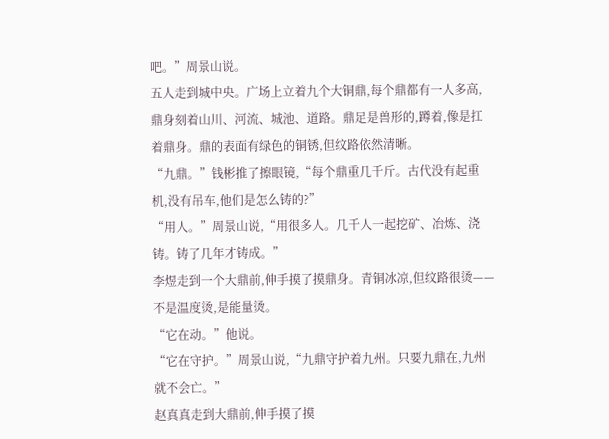吧。”周景山说。
五人走到城中央。广场上立着九个大铜鼎,每个鼎都有一人多高,鼎身刻着山川、河流、城池、道路。鼎足是兽形的,蹲着,像是扛着鼎身。鼎的表面有绿色的铜锈,但纹路依然清晰。
“九鼎。”钱彬推了擦眼镜,“每个鼎重几千斤。古代没有起重机,没有吊车,他们是怎么铸的?”
“用人。”周景山说,“用很多人。几千人一起挖矿、冶炼、浇铸。铸了几年才铸成。”
李煜走到一个大鼎前,伸手摸了摸鼎身。青铜冰凉,但纹路很烫——不是温度烫,是能量烫。
“它在动。”他说。
“它在守护。”周景山说,“九鼎守护着九州。只要九鼎在,九州就不会亡。”
赵真真走到大鼎前,伸手摸了摸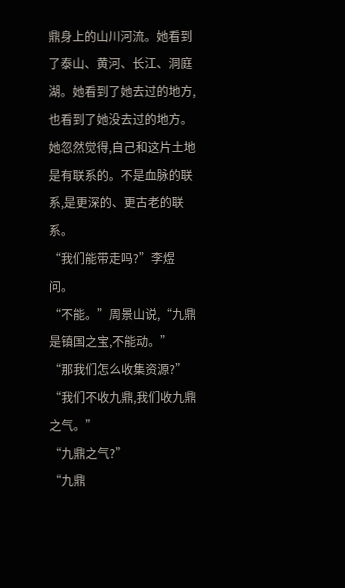鼎身上的山川河流。她看到了泰山、黄河、长江、洞庭湖。她看到了她去过的地方,也看到了她没去过的地方。她忽然觉得,自己和这片土地是有联系的。不是血脉的联系,是更深的、更古老的联系。
“我们能带走吗?”李煜问。
“不能。”周景山说,“九鼎是镇国之宝,不能动。”
“那我们怎么收集资源?”
“我们不收九鼎,我们收九鼎之气。”
“九鼎之气?”
“九鼎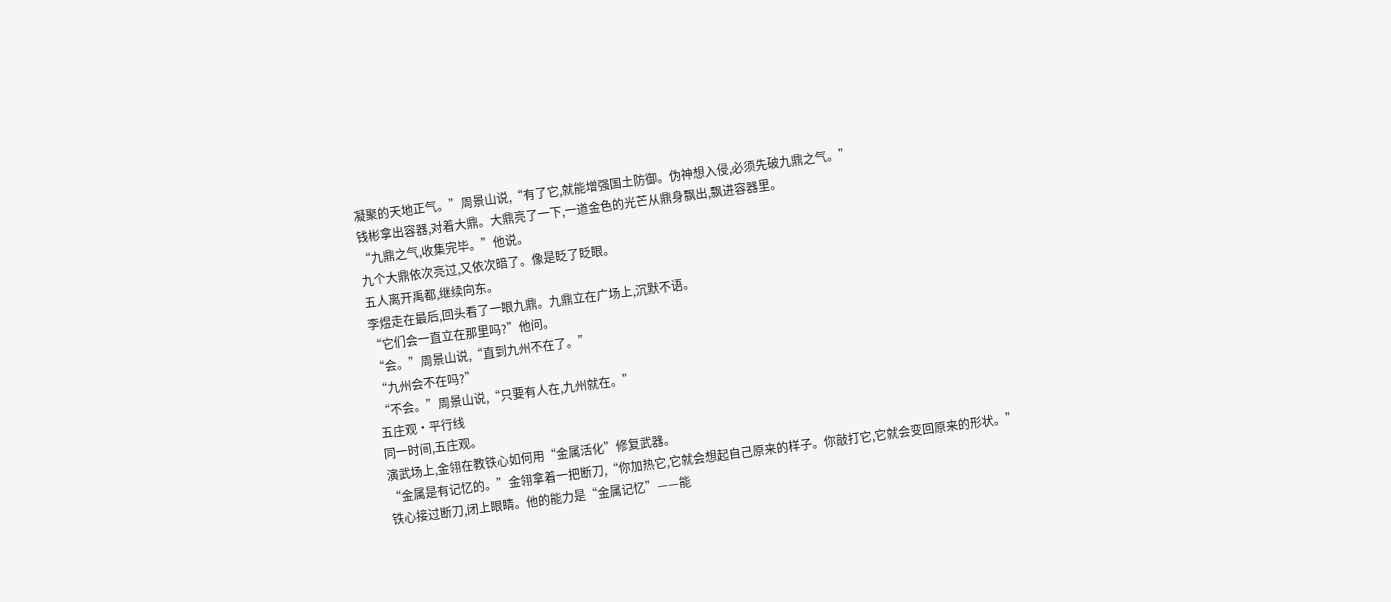凝聚的天地正气。”周景山说,“有了它,就能增强国土防御。伪神想入侵,必须先破九鼎之气。”
钱彬拿出容器,对着大鼎。大鼎亮了一下,一道金色的光芒从鼎身飘出,飘进容器里。
“九鼎之气,收集完毕。”他说。
九个大鼎依次亮过,又依次暗了。像是眨了眨眼。
五人离开禹都,继续向东。
李煜走在最后,回头看了一眼九鼎。九鼎立在广场上,沉默不语。
“它们会一直立在那里吗?”他问。
“会。”周景山说,“直到九州不在了。”
“九州会不在吗?”
“不会。”周景山说,“只要有人在,九州就在。”
五庄观·平行线
同一时间,五庄观。
演武场上,金翎在教铁心如何用“金属活化”修复武器。
“金属是有记忆的。”金翎拿着一把断刀,“你加热它,它就会想起自己原来的样子。你敲打它,它就会变回原来的形状。”
铁心接过断刀,闭上眼睛。他的能力是“金属记忆”——能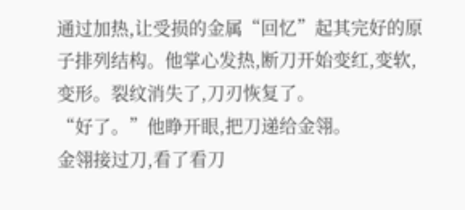通过加热,让受损的金属“回忆”起其完好的原子排列结构。他掌心发热,断刀开始变红,变软,变形。裂纹消失了,刀刃恢复了。
“好了。”他睁开眼,把刀递给金翎。
金翎接过刀,看了看刀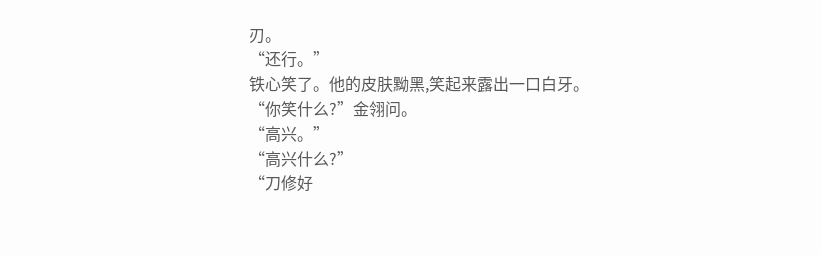刃。
“还行。”
铁心笑了。他的皮肤黝黑,笑起来露出一口白牙。
“你笑什么?”金翎问。
“高兴。”
“高兴什么?”
“刀修好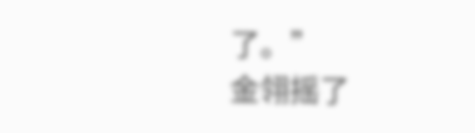了。”
金翎摇了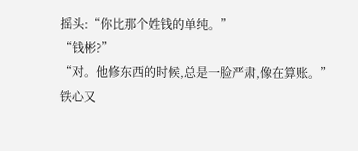摇头:“你比那个姓钱的单纯。”
“钱彬?”
“对。他修东西的时候,总是一脸严肃,像在算账。”
铁心又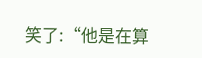笑了:“他是在算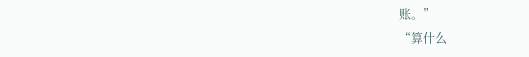账。”
“算什么